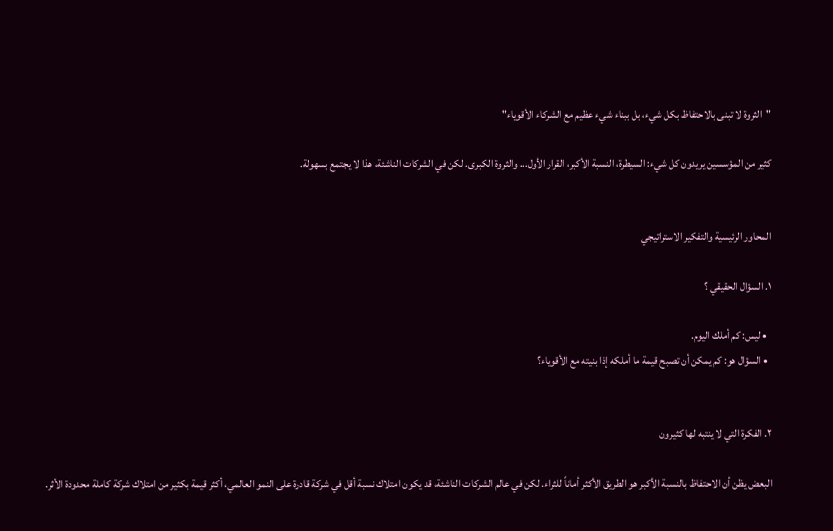"الثروة لا تبنى بالاحتفاظ بكل شيء، بل ببناء شيء عظيم مع الشركاء الأقوياء"

كثير من المؤسسين يريدون كل شيء: السيطرة، النسبة الأكبر، القرار الأول... والثروة الكبرى. لكن في الشركات الناشئة، هذا لا يجتمع بسهولة.


المحاور الرئيسية والتفكير الاستراتيجي

١. السؤال الحقيقي ؟

  • ليس: كم أملك اليوم.
  • السؤال هو: كم يمكن أن تصبح قيمة ما أملكه إذا بنيته مع الأقوياء؟


٢. الفكرة التي لا ينتبه لها كثيرون

البعض يظن أن الاحتفاظ بالنسبة الأكبر هو الطريق الأكثر أماناً للثراء. لكن في عالم الشركات الناشئة، قد يكون امتلاك نسبة أقل في شركة قادرة على النمو العالمي، أكثر قيمة بكثير من امتلاك شركة كاملة محدودة الأثر.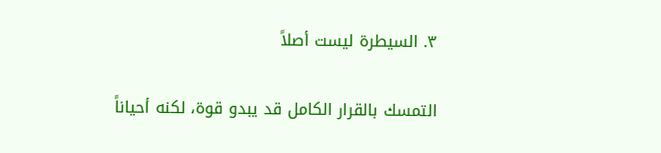٣. السيطرة ليست أصلاً

التمسك بالقرار الكامل قد يبدو قوة، لكنه أحياناً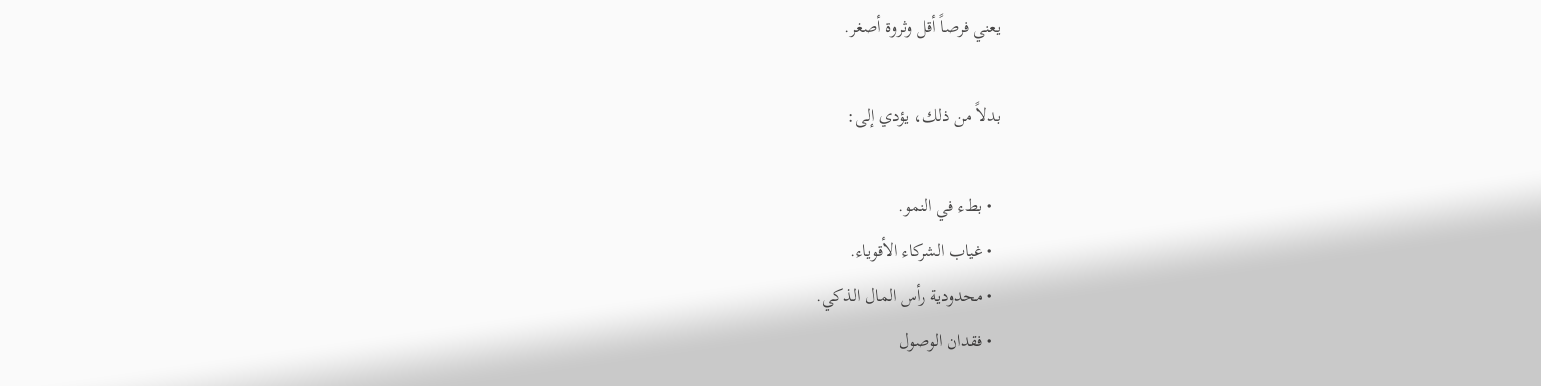يعني فرصاً أقل وثروة أصغر.

بدلاً من ذلك، يؤدي إلى:

  • بطء في النمو.
  • غياب الشركاء الأقوياء.
  • محدودية رأس المال الذكي.
  • فقدان الوصول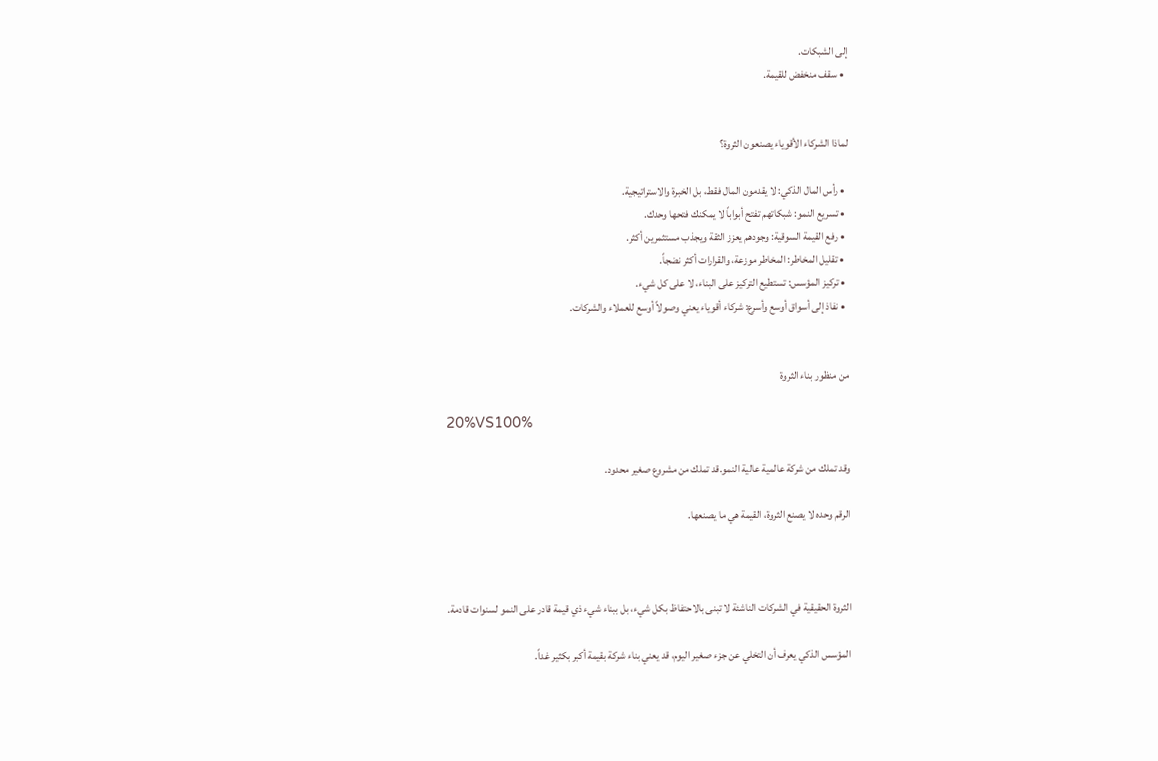إلى الشبكات.
  • سقف منخفض للقيمة.


لماذا الشركاء الأقوياء يصنعون الثروة؟

  • رأس المال الذكي: لا يقدمون المال فقط، بل الخبرة والاستراتيجية.
  • تسريع النمو: شبكاتهم تفتح أبواباً لا يمكنك فتحها وحدك.
  • رفع القيمة السوقية: وجودهم يعزز الثقة ويجذب مستثمرين أكثر.
  • تقليل المخاطر: المخاطر موزعة، والقرارات أكثر نضجاً.
  • تركيز المؤسس: تستطيع التركيز على البناء، لا على كل شيء.
  • نفاذ إلى أسواق أوسع وأسرع: شركاء أقوياء يعني وصولاً أوسع للعملاء والشركات.


من منظور بناء الثروة

20%VS100%

وقد تملك من شركة عالمية عالية النمو.قد تملك من مشروع صغير محدود.

الرقم وحده لا يصنع الثروة، القيمة هي ما يصنعها.



الثروة الحقيقية في الشركات الناشئة لا تبنى بالاحتفاظ بكل شيء، بل ببناء شيء ذي قيمة قادر على النمو لسنوات قادمة.

المؤسس الذكي يعرف أن التخلي عن جزء صغير اليوم، قد يعني بناء شركة بقيمة أكبر بكثير غداً.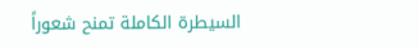السيطرة الكاملة تمنح شعوراً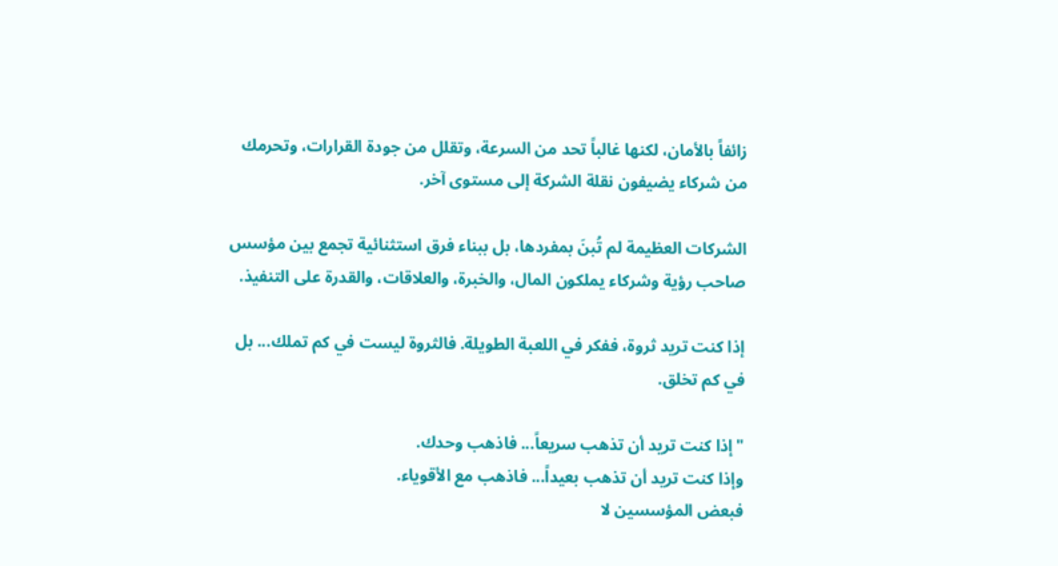زائفاً بالأمان، لكنها غالباً تحد من السرعة، وتقلل من جودة القرارات، وتحرمك من شركاء يضيفون نقلة الشركة إلى مستوى آخر.

الشركات العظيمة لم تُبنَ بمفردها، بل ببناء فرق استثنائية تجمع بين مؤسس صاحب رؤية وشركاء يملكون المال، والخبرة، والعلاقات، والقدرة على التنفيذ.

إذا كنت تريد ثروة، ففكر في اللعبة الطويلة. فالثروة ليست في كم تملك... بل في كم تخلق.

"إذا كنت تريد أن تذهب سريعاً... فاذهب وحدك.
وإذا كنت تريد أن تذهب بعيداً... فاذهب مع الأقوياء.
فبعض المؤسسين لا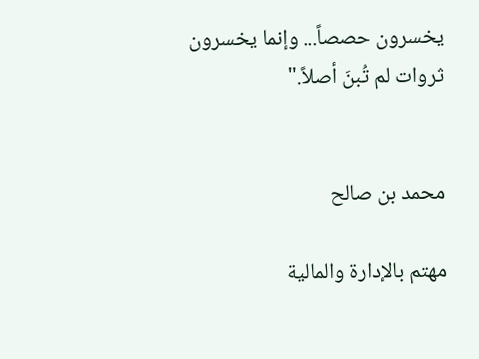يخسرون حصصاً... وإنما يخسرون ثروات لم تُبنَ أصلاً."


محمد بن صالح

مهتم بالإدارة والمالية